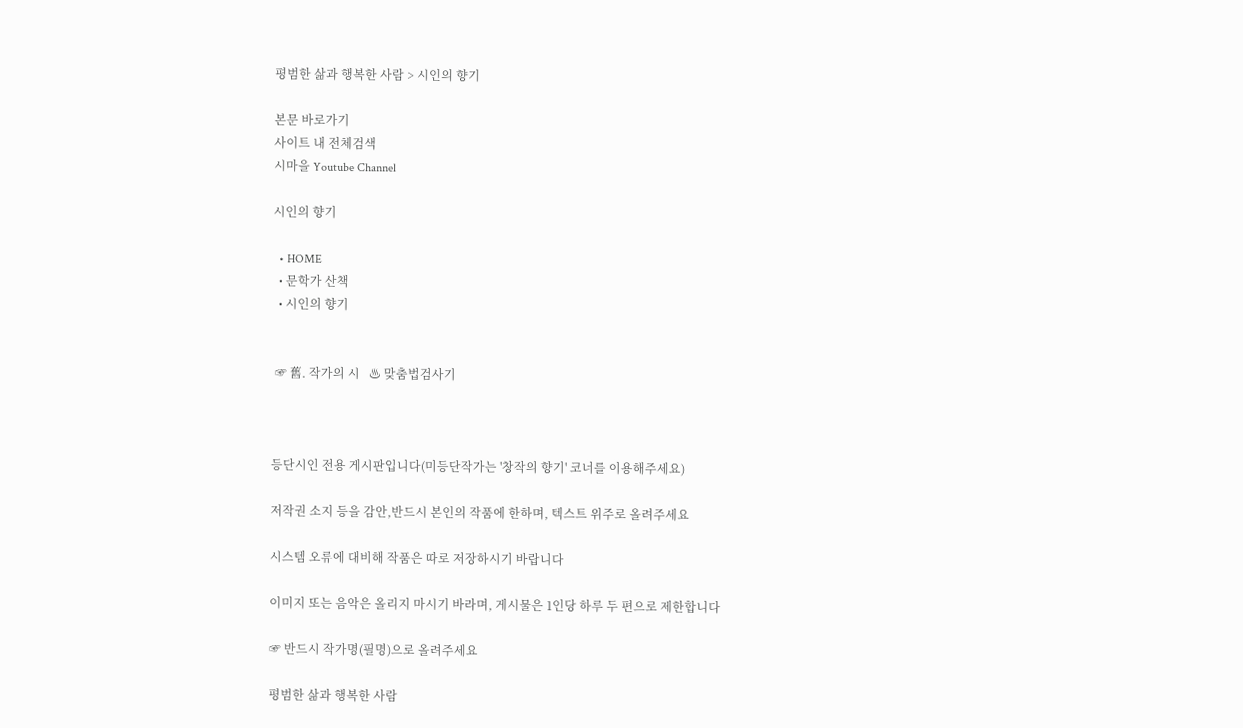평범한 삶과 행복한 사람 > 시인의 향기

본문 바로가기
사이트 내 전체검색
시마을 Youtube Channel

시인의 향기

  • HOME
  • 문학가 산책
  • 시인의 향기


 ☞ 舊. 작가의 시   ♨ 맞춤법검사기



등단시인 전용 게시판입니다(미등단작가는 '창작의 향기' 코너를 이용해주세요)

저작권 소지 등을 감안,반드시 본인의 작품에 한하며, 텍스트 위주로 올려주세요

시스템 오류에 대비해 작품은 따로 저장하시기 바랍니다

이미지 또는 음악은 올리지 마시기 바라며, 게시물은 1인당 하루 두 편으로 제한합니다

☞ 반드시 작가명(필명)으로 올려주세요

평범한 삶과 행복한 사람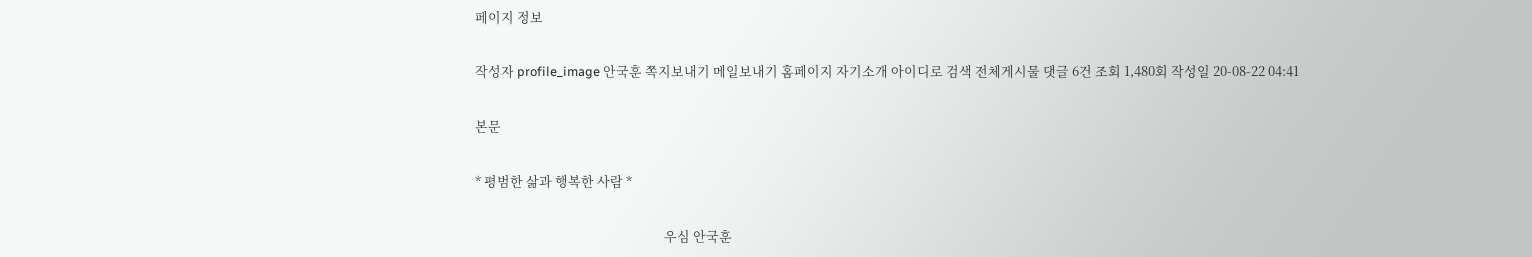페이지 정보

작성자 profile_image 안국훈 쪽지보내기 메일보내기 홈페이지 자기소개 아이디로 검색 전체게시물 댓글 6건 조회 1,480회 작성일 20-08-22 04:41

본문

* 평범한 삶과 행복한 사람 *

                                                               우심 안국훈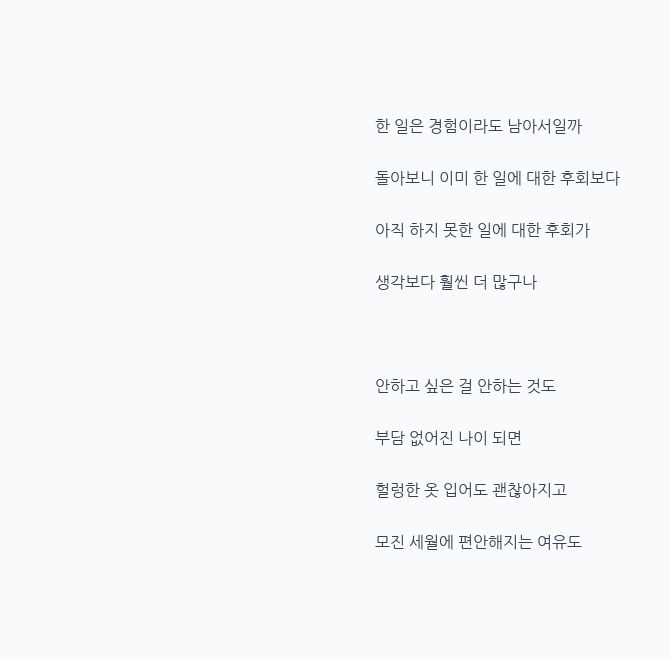한 일은 경험이라도 남아서일까

돌아보니 이미 한 일에 대한 후회보다

아직 하지 못한 일에 대한 후회가

생각보다 훨씬 더 많구나



안하고 싶은 걸 안하는 것도

부담 없어진 나이 되면

헐렁한 옷 입어도 괜찮아지고

모진 세월에 편안해지는 여유도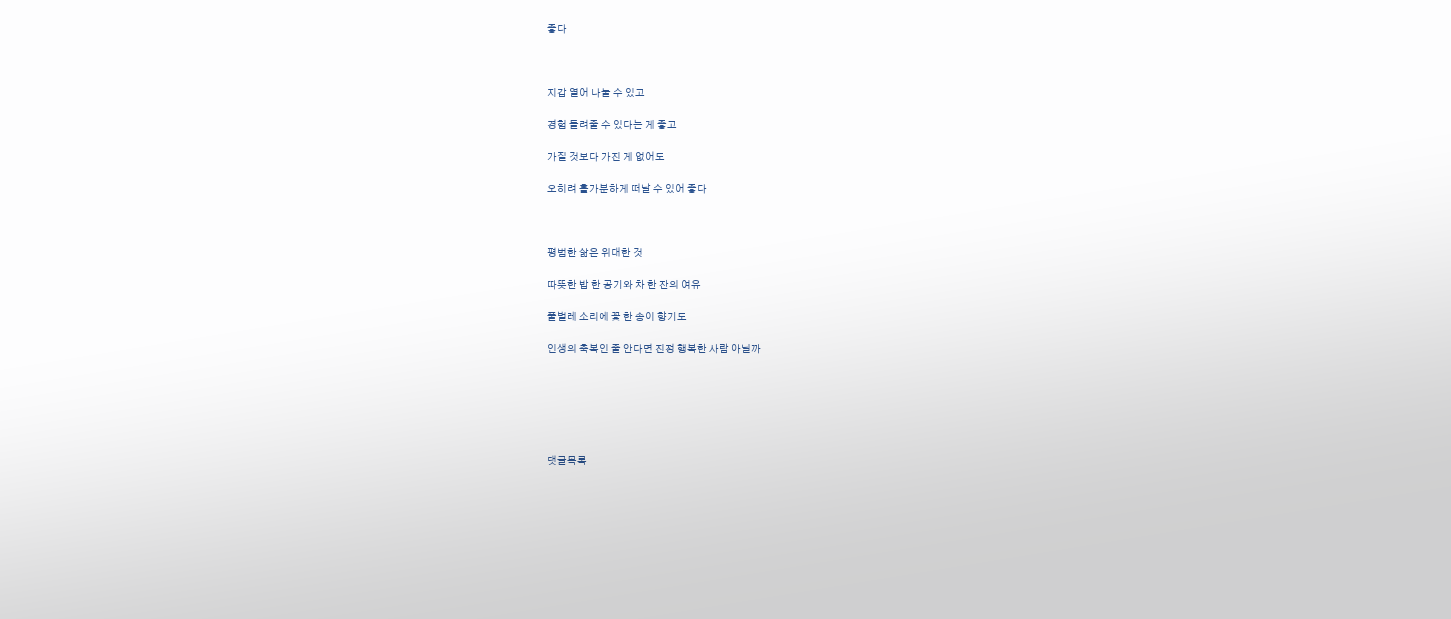좋다



지갑 열어 나눌 수 있고

경험 들려줄 수 있다는 게 좋고

가질 것보다 가진 게 없어도

오히려 홀가분하게 떠날 수 있어 좋다



평범한 삶은 위대한 것

따뜻한 밥 한 공기와 차 한 잔의 여유

풀벌레 소리에 꽃 한 송이 향기도

인생의 축복인 줄 안다면 진정 행복한 사람 아닐까






댓글목록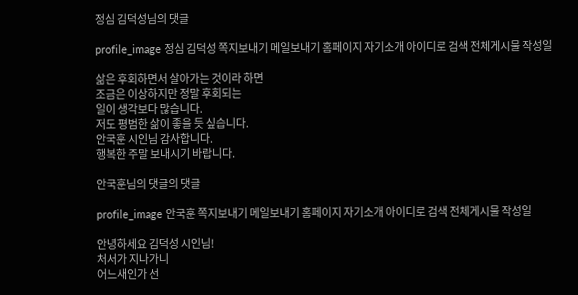정심 김덕성님의 댓글

profile_image 정심 김덕성 쪽지보내기 메일보내기 홈페이지 자기소개 아이디로 검색 전체게시물 작성일

삶은 후회하면서 살아가는 것이라 하면
조금은 이상하지만 정말 후회되는
일이 생각보다 많습니다.
저도 평범한 삶이 좋을 듯 싶습니다.
안국훈 시인님 감사합니다.
행복한 주말 보내시기 바랍니다.

안국훈님의 댓글의 댓글

profile_image 안국훈 쪽지보내기 메일보내기 홈페이지 자기소개 아이디로 검색 전체게시물 작성일

안녕하세요 김덕성 시인님!
처서가 지나가니
어느새인가 선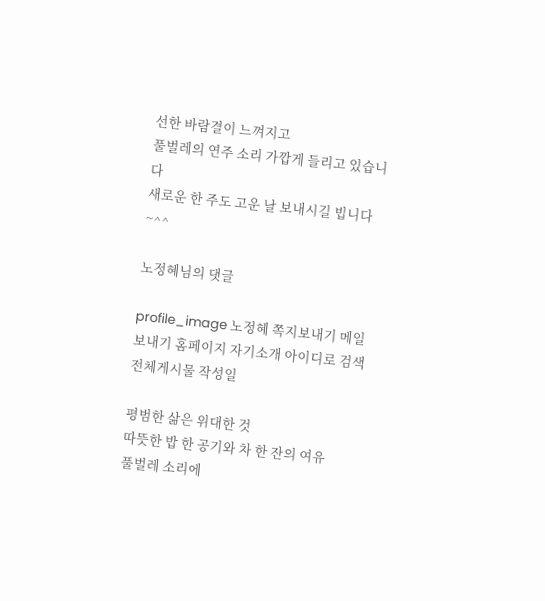선한 바람결이 느껴지고
풀벌레의 연주 소리 가깝게 들리고 있습니다
새로운 한 주도 고운 날 보내시길 빕니다~^^

노정혜님의 댓글

profile_image 노정혜 쪽지보내기 메일보내기 홈페이지 자기소개 아이디로 검색 전체게시물 작성일

평범한 삶은 위대한 것
따뜻한 밥 한 공기와 차 한 잔의 여유
풀벌레 소리에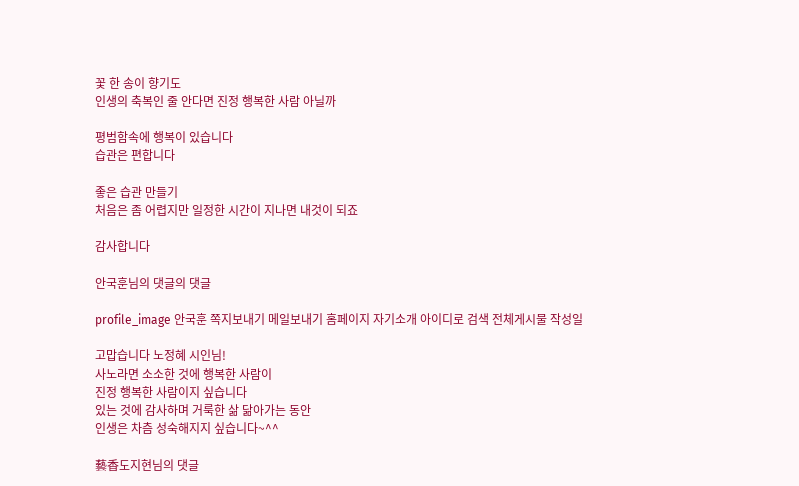꽃 한 송이 향기도
인생의 축복인 줄 안다면 진정 행복한 사람 아닐까

평범함속에 행복이 있습니다
습관은 편합니다

좋은 습관 만들기
처음은 좀 어렵지만 일정한 시간이 지나면 내것이 되죠

감사합니다

안국훈님의 댓글의 댓글

profile_image 안국훈 쪽지보내기 메일보내기 홈페이지 자기소개 아이디로 검색 전체게시물 작성일

고맙습니다 노정혜 시인님!
사노라면 소소한 것에 행복한 사람이
진정 행복한 사람이지 싶습니다
있는 것에 감사하며 거룩한 삶 닮아가는 동안
인생은 차츰 성숙해지지 싶습니다~^^

藝香도지현님의 댓글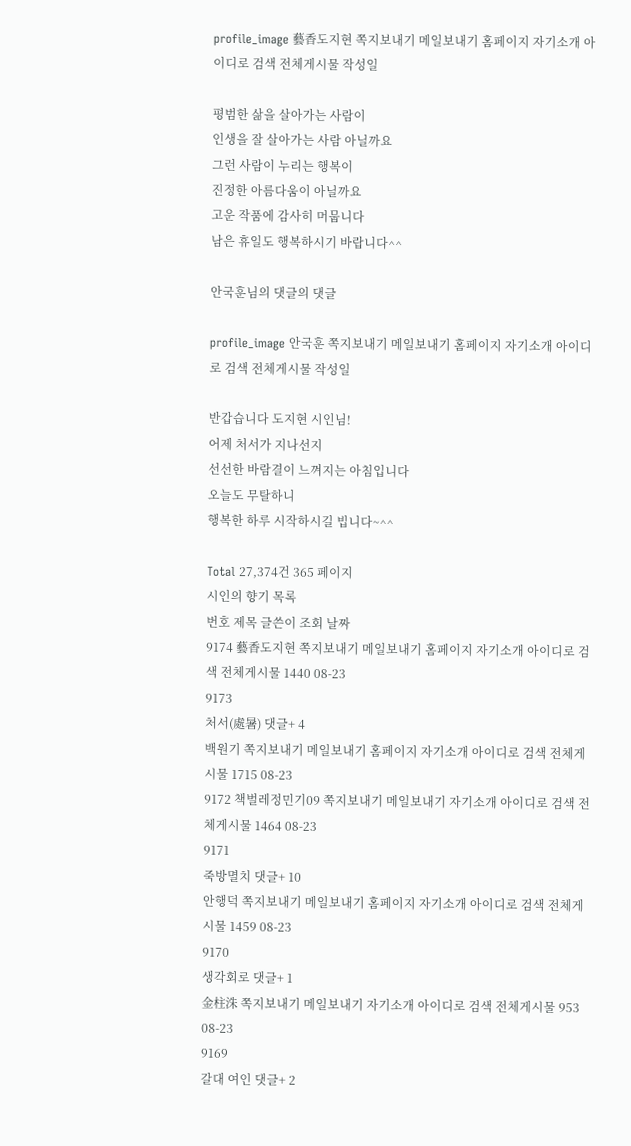profile_image 藝香도지현 쪽지보내기 메일보내기 홈페이지 자기소개 아이디로 검색 전체게시물 작성일

평범한 삶을 살아가는 사람이
인생을 잘 살아가는 사람 아닐까요
그런 사람이 누리는 행복이
진정한 아름다움이 아닐까요
고운 작품에 감사히 머뭅니다
남은 휴일도 행복하시기 바랍니다^^

안국훈님의 댓글의 댓글

profile_image 안국훈 쪽지보내기 메일보내기 홈페이지 자기소개 아이디로 검색 전체게시물 작성일

반갑습니다 도지현 시인님!
어제 처서가 지나선지
선선한 바람결이 느껴지는 아침입니다
오늘도 무탈하니
행복한 하루 시작하시길 빕니다~^^

Total 27,374건 365 페이지
시인의 향기 목록
번호 제목 글쓴이 조회 날짜
9174 藝香도지현 쪽지보내기 메일보내기 홈페이지 자기소개 아이디로 검색 전체게시물 1440 08-23
9173
처서(處暑) 댓글+ 4
백원기 쪽지보내기 메일보내기 홈페이지 자기소개 아이디로 검색 전체게시물 1715 08-23
9172 책벌레정민기09 쪽지보내기 메일보내기 자기소개 아이디로 검색 전체게시물 1464 08-23
9171
죽방멸치 댓글+ 10
안행덕 쪽지보내기 메일보내기 홈페이지 자기소개 아이디로 검색 전체게시물 1459 08-23
9170
생각회로 댓글+ 1
金柱洙 쪽지보내기 메일보내기 자기소개 아이디로 검색 전체게시물 953 08-23
9169
갈대 여인 댓글+ 2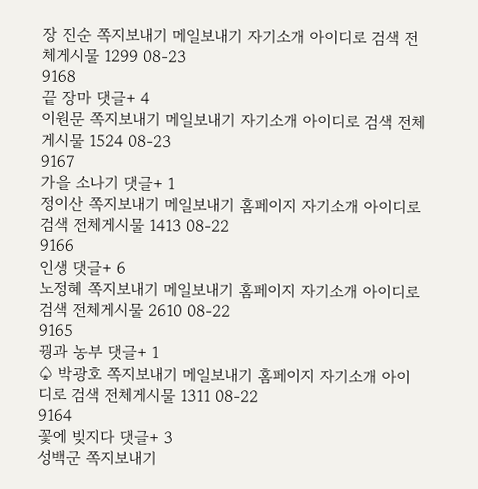장 진순 쪽지보내기 메일보내기 자기소개 아이디로 검색 전체게시물 1299 08-23
9168
끝 장마 댓글+ 4
이원문 쪽지보내기 메일보내기 자기소개 아이디로 검색 전체게시물 1524 08-23
9167
가을 소나기 댓글+ 1
정이산 쪽지보내기 메일보내기 홈페이지 자기소개 아이디로 검색 전체게시물 1413 08-22
9166
인생 댓글+ 6
노정혜 쪽지보내기 메일보내기 홈페이지 자기소개 아이디로 검색 전체게시물 2610 08-22
9165
꿩과 농부 댓글+ 1
♤ 박광호 쪽지보내기 메일보내기 홈페이지 자기소개 아이디로 검색 전체게시물 1311 08-22
9164
꽃에 빚지다 댓글+ 3
성백군 쪽지보내기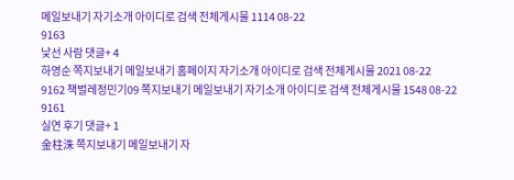메일보내기 자기소개 아이디로 검색 전체게시물 1114 08-22
9163
낯선 사람 댓글+ 4
하영순 쪽지보내기 메일보내기 홈페이지 자기소개 아이디로 검색 전체게시물 2021 08-22
9162 책벌레정민기09 쪽지보내기 메일보내기 자기소개 아이디로 검색 전체게시물 1548 08-22
9161
실연 후기 댓글+ 1
金柱洙 쪽지보내기 메일보내기 자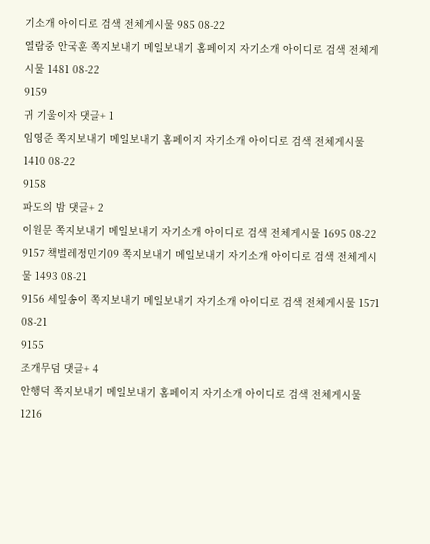기소개 아이디로 검색 전체게시물 985 08-22
열람중 안국훈 쪽지보내기 메일보내기 홈페이지 자기소개 아이디로 검색 전체게시물 1481 08-22
9159
귀 기울이자 댓글+ 1
임영준 쪽지보내기 메일보내기 홈페이지 자기소개 아이디로 검색 전체게시물 1410 08-22
9158
파도의 밤 댓글+ 2
이원문 쪽지보내기 메일보내기 자기소개 아이디로 검색 전체게시물 1695 08-22
9157 책벌레정민기09 쪽지보내기 메일보내기 자기소개 아이디로 검색 전체게시물 1493 08-21
9156 세잎송이 쪽지보내기 메일보내기 자기소개 아이디로 검색 전체게시물 1571 08-21
9155
조개무덤 댓글+ 4
안행덕 쪽지보내기 메일보내기 홈페이지 자기소개 아이디로 검색 전체게시물 1216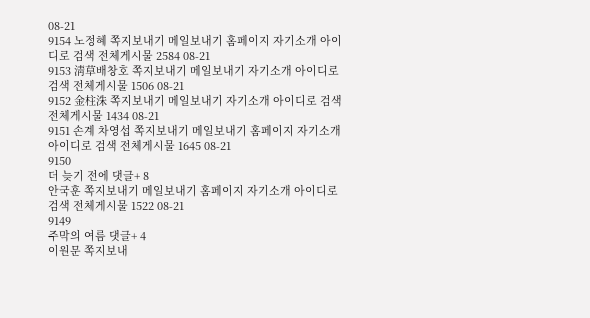08-21
9154 노정혜 쪽지보내기 메일보내기 홈페이지 자기소개 아이디로 검색 전체게시물 2584 08-21
9153 淸草배창호 쪽지보내기 메일보내기 자기소개 아이디로 검색 전체게시물 1506 08-21
9152 金柱洙 쪽지보내기 메일보내기 자기소개 아이디로 검색 전체게시물 1434 08-21
9151 손계 차영섭 쪽지보내기 메일보내기 홈페이지 자기소개 아이디로 검색 전체게시물 1645 08-21
9150
더 늦기 전에 댓글+ 8
안국훈 쪽지보내기 메일보내기 홈페이지 자기소개 아이디로 검색 전체게시물 1522 08-21
9149
주막의 여름 댓글+ 4
이원문 쪽지보내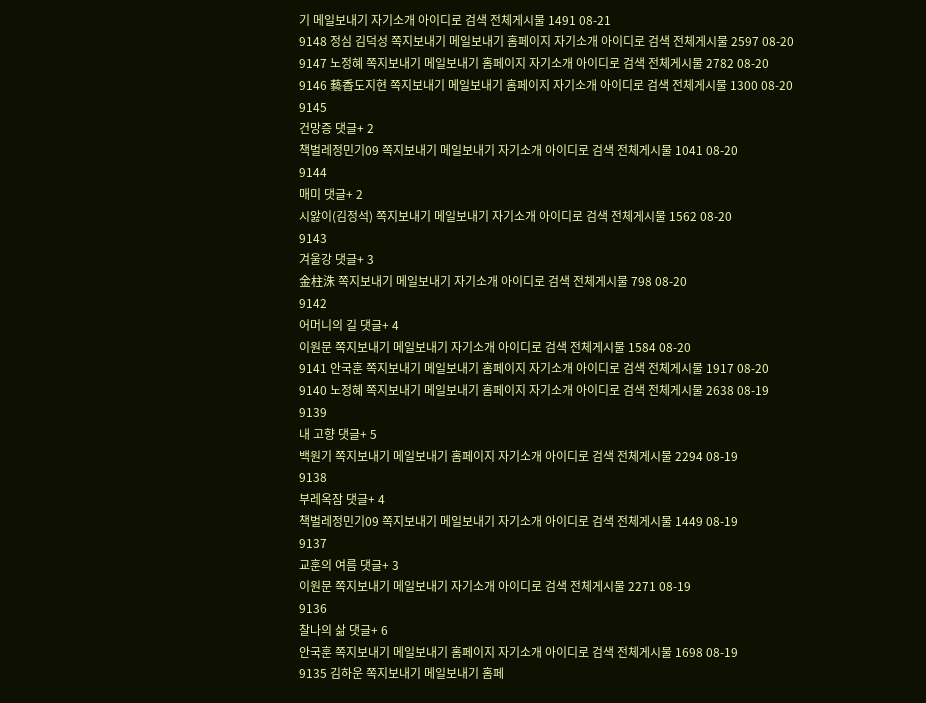기 메일보내기 자기소개 아이디로 검색 전체게시물 1491 08-21
9148 정심 김덕성 쪽지보내기 메일보내기 홈페이지 자기소개 아이디로 검색 전체게시물 2597 08-20
9147 노정혜 쪽지보내기 메일보내기 홈페이지 자기소개 아이디로 검색 전체게시물 2782 08-20
9146 藝香도지현 쪽지보내기 메일보내기 홈페이지 자기소개 아이디로 검색 전체게시물 1300 08-20
9145
건망증 댓글+ 2
책벌레정민기09 쪽지보내기 메일보내기 자기소개 아이디로 검색 전체게시물 1041 08-20
9144
매미 댓글+ 2
시앓이(김정석) 쪽지보내기 메일보내기 자기소개 아이디로 검색 전체게시물 1562 08-20
9143
겨울강 댓글+ 3
金柱洙 쪽지보내기 메일보내기 자기소개 아이디로 검색 전체게시물 798 08-20
9142
어머니의 길 댓글+ 4
이원문 쪽지보내기 메일보내기 자기소개 아이디로 검색 전체게시물 1584 08-20
9141 안국훈 쪽지보내기 메일보내기 홈페이지 자기소개 아이디로 검색 전체게시물 1917 08-20
9140 노정혜 쪽지보내기 메일보내기 홈페이지 자기소개 아이디로 검색 전체게시물 2638 08-19
9139
내 고향 댓글+ 5
백원기 쪽지보내기 메일보내기 홈페이지 자기소개 아이디로 검색 전체게시물 2294 08-19
9138
부레옥잠 댓글+ 4
책벌레정민기09 쪽지보내기 메일보내기 자기소개 아이디로 검색 전체게시물 1449 08-19
9137
교훈의 여름 댓글+ 3
이원문 쪽지보내기 메일보내기 자기소개 아이디로 검색 전체게시물 2271 08-19
9136
찰나의 삶 댓글+ 6
안국훈 쪽지보내기 메일보내기 홈페이지 자기소개 아이디로 검색 전체게시물 1698 08-19
9135 김하운 쪽지보내기 메일보내기 홈페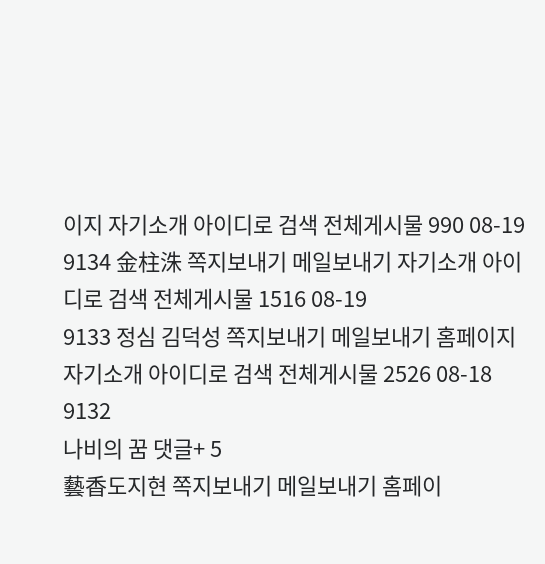이지 자기소개 아이디로 검색 전체게시물 990 08-19
9134 金柱洙 쪽지보내기 메일보내기 자기소개 아이디로 검색 전체게시물 1516 08-19
9133 정심 김덕성 쪽지보내기 메일보내기 홈페이지 자기소개 아이디로 검색 전체게시물 2526 08-18
9132
나비의 꿈 댓글+ 5
藝香도지현 쪽지보내기 메일보내기 홈페이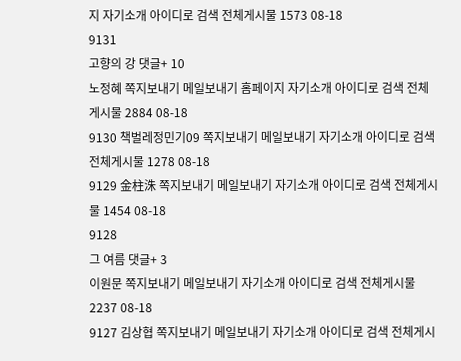지 자기소개 아이디로 검색 전체게시물 1573 08-18
9131
고향의 강 댓글+ 10
노정혜 쪽지보내기 메일보내기 홈페이지 자기소개 아이디로 검색 전체게시물 2884 08-18
9130 책벌레정민기09 쪽지보내기 메일보내기 자기소개 아이디로 검색 전체게시물 1278 08-18
9129 金柱洙 쪽지보내기 메일보내기 자기소개 아이디로 검색 전체게시물 1454 08-18
9128
그 여름 댓글+ 3
이원문 쪽지보내기 메일보내기 자기소개 아이디로 검색 전체게시물 2237 08-18
9127 김상협 쪽지보내기 메일보내기 자기소개 아이디로 검색 전체게시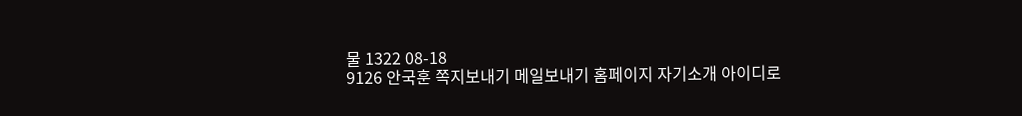물 1322 08-18
9126 안국훈 쪽지보내기 메일보내기 홈페이지 자기소개 아이디로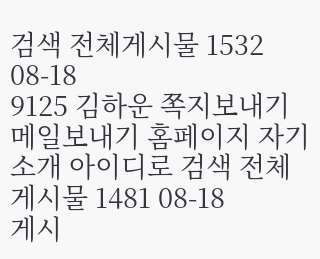검색 전체게시물 1532 08-18
9125 김하운 쪽지보내기 메일보내기 홈페이지 자기소개 아이디로 검색 전체게시물 1481 08-18
게시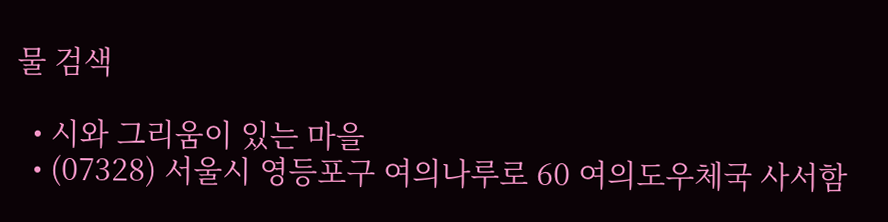물 검색

  • 시와 그리움이 있는 마을
  • (07328) 서울시 영등포구 여의나루로 60 여의도우체국 사서함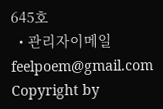645호
  • 관리자이메일 feelpoem@gmail.com
Copyright by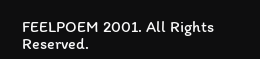FEELPOEM 2001. All Rights Reserved.